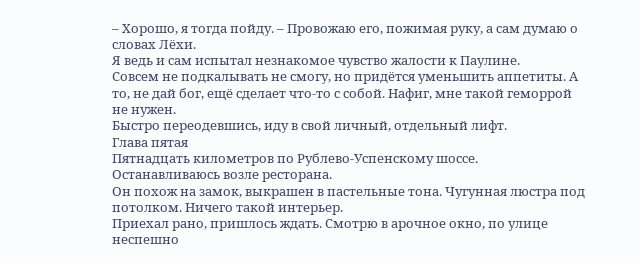– Хорошо, я тогда пойду. – Провожаю его, пожимая руку, а сам думаю о словах Лёхи.
Я ведь и сам испытал незнакомое чувство жалости к Паулине.
Совсем не подкалывать не смогу, но придётся уменьшить аппетиты. А то, не дай бог, ещё сделает что-то с собой. Нафиг, мне такой геморрой не нужен.
Быстро переодевшись, иду в свой личный, отдельный лифт.
Глава пятая
Пятнадцать километров по Рублево-Успенскому шоссе. Останавливаюсь возле ресторана.
Он похож на замок, выкрашен в пастельные тона. Чугунная люстра под потолком. Ничего такой интерьер.
Приехал рано, пришлось ждать. Смотрю в арочное окно, по улице неспешно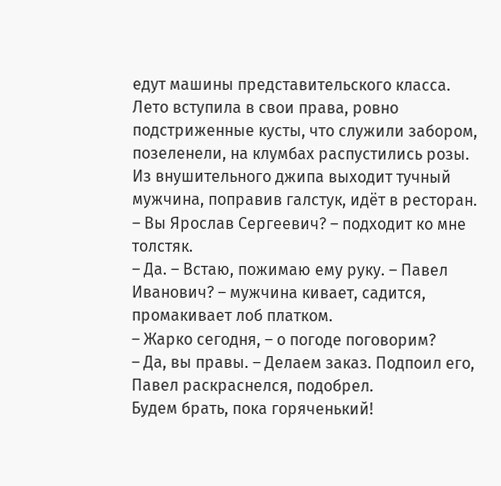едут машины представительского класса.
Лето вступила в свои права, ровно подстриженные кусты, что служили забором, позеленели, на клумбах распустились розы.
Из внушительного джипа выходит тучный мужчина, поправив галстук, идёт в ресторан.
– Вы Ярослав Сергеевич? – подходит ко мне толстяк.
– Да. – Встаю, пожимаю ему руку. – Павел Иванович? – мужчина кивает, садится, промакивает лоб платком.
– Жарко сегодня, – о погоде поговорим?
– Да, вы правы. – Делаем заказ. Подпоил его, Павел раскраснелся, подобрел.
Будем брать, пока горяченький!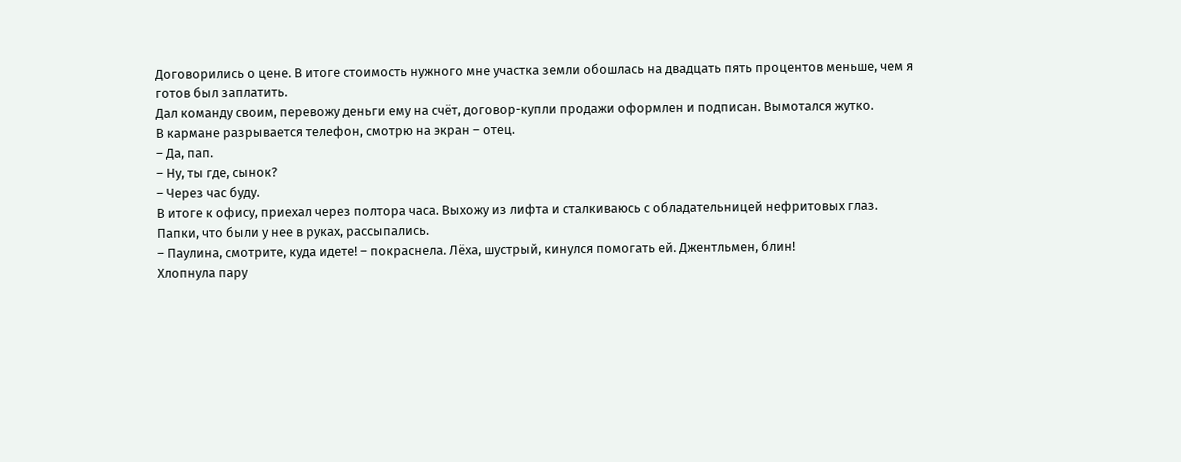Договорились о цене. В итоге стоимость нужного мне участка земли обошлась на двадцать пять процентов меньше, чем я готов был заплатить.
Дал команду своим, перевожу деньги ему на счёт, договор-купли продажи оформлен и подписан. Вымотался жутко.
В кармане разрывается телефон, смотрю на экран – отец.
– Да, пап.
– Ну, ты где, сынок?
– Через час буду.
В итоге к офису, приехал через полтора часа. Выхожу из лифта и сталкиваюсь с обладательницей нефритовых глаз. Папки, что были у нее в руках, рассыпались.
– Паулина, смотрите, куда идете! – покраснела. Лёха, шустрый, кинулся помогать ей. Джентльмен, блин!
Хлопнула пару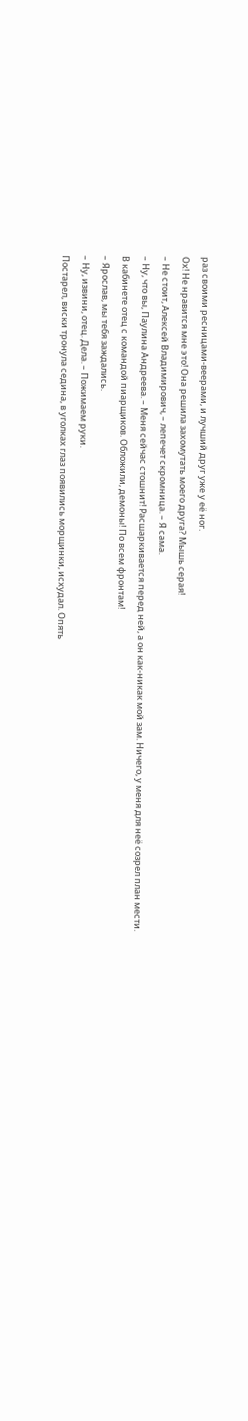раз своими ресницами-веерами, и лучший друг уже у её ног.
Ох! Не нравится мне это! Она решила захомутать моего друга? Мышь серая!
– Не стоит, Алексей Владимирович, – лепечет скромница. – Я сама.
– Ну, что вы, Паулина Андреева. – Меня сейчас стошнит! Расшаркивается перед ней, а он как-никак мой зам. Ничего, у меня для неё созрел план мести.
В кабинете отец с командой пиарщиков. Обложили, демоны! По всем фронтам!
– Ярослав, мы тебя заждались.
– Ну, извини, отец. Дела. – Пожимаем руки.
Постарел, виски тронула седина, в уголках глаз появились морщинки, исхудал. Опять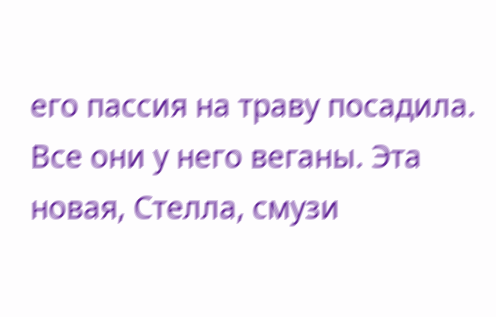его пассия на траву посадила. Все они у него веганы. Эта новая, Стелла, смузи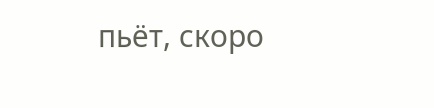пьёт, скоро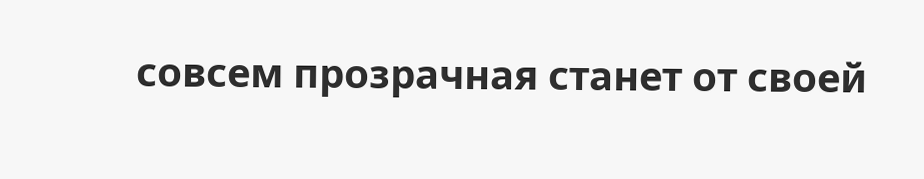совсем прозрачная станет от своей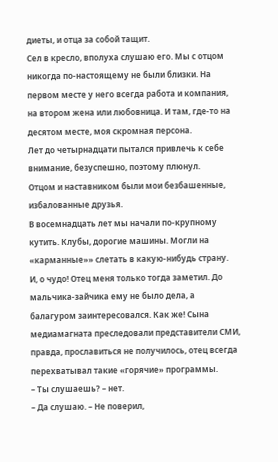диеты, и отца за собой тащит.
Сел в кресло, вполуха слушаю его. Мы с отцом никогда по-настоящему не были близки. На первом месте у него всегда работа и компания, на втором жена или любовница. И там, где-то на десятом месте, моя скромная персона.
Лет до четырнадцати пытался привлечь к себе внимание, безуспешно, поэтому плюнул.
Отцом и наставником были мои безбашенные, избалованные друзья.
В восемнадцать лет мы начали по-крупному кутить. Клубы, дорогие машины. Могли на «карманные»» слетать в какую-нибудь страну.
И, о чудо! Отец меня только тогда заметил. До мальчика-зайчика ему не было дела, а балагуром заинтересовался. Как же! Сына медиамагната преследовали представители СМИ, правда, прославиться не получилось, отец всегда перехватывал такие «горячие» программы.
– Ты слушаешь? – нет.
– Да слушаю. – Не поверил,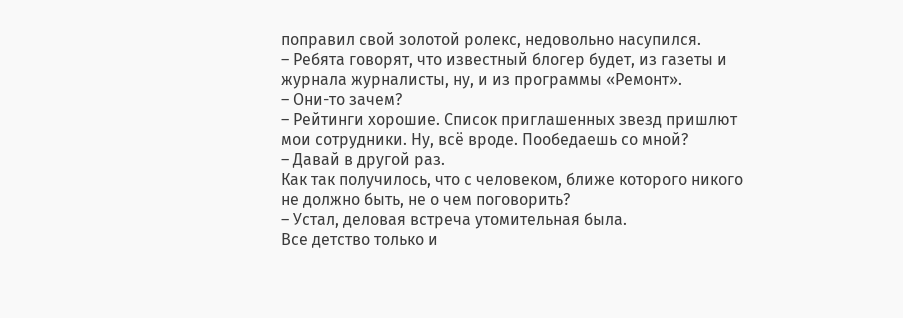поправил свой золотой ролекс, недовольно насупился.
– Ребята говорят, что известный блогер будет, из газеты и журнала журналисты, ну, и из программы «Ремонт».
– Они-то зачем?
– Рейтинги хорошие. Список приглашенных звезд пришлют мои сотрудники. Ну, всё вроде. Пообедаешь со мной?
– Давай в другой раз.
Как так получилось, что с человеком, ближе которого никого не должно быть, не о чем поговорить?
– Устал, деловая встреча утомительная была.
Все детство только и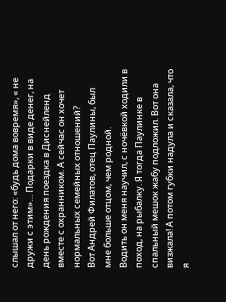слышал от него: «будь дома вовремя», « не дружи с этим»… Подарки в виде денег, на день рождения поездка в Диснейленд вместе с охранником. А сейчас он хочет нормальных семейных отношений?
Вот Андрей Филатов, отец Паулины, был мне больше отцом, чем родной.
Водить он меня научил, с ночёвкой ходили в поход, на рыбалку. Я тогда Паулинке в спальный мешок жабу подложил. Вот она визжала! А потом губки надула и сказала, что я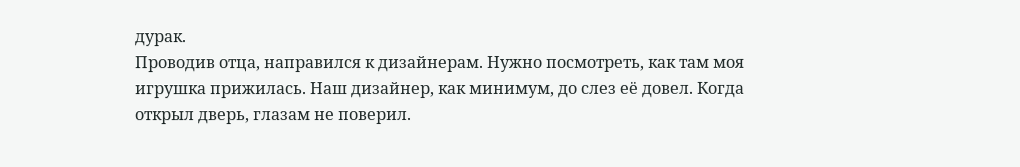дурак.
Проводив отца, направился к дизайнерам. Нужно посмотреть, как там моя игрушка прижилась. Наш дизайнер, как минимум, до слез её довел. Когда открыл дверь, глазам не поверил.